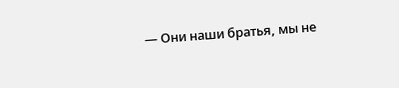— Они наши братья, мы не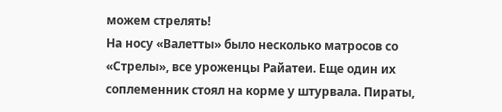можем стрелять!
На носу «Валетты» было несколько матросов со «Стрелы», все уроженцы Райатеи. Еще один их соплеменник стоял на корме у штурвала. Пираты,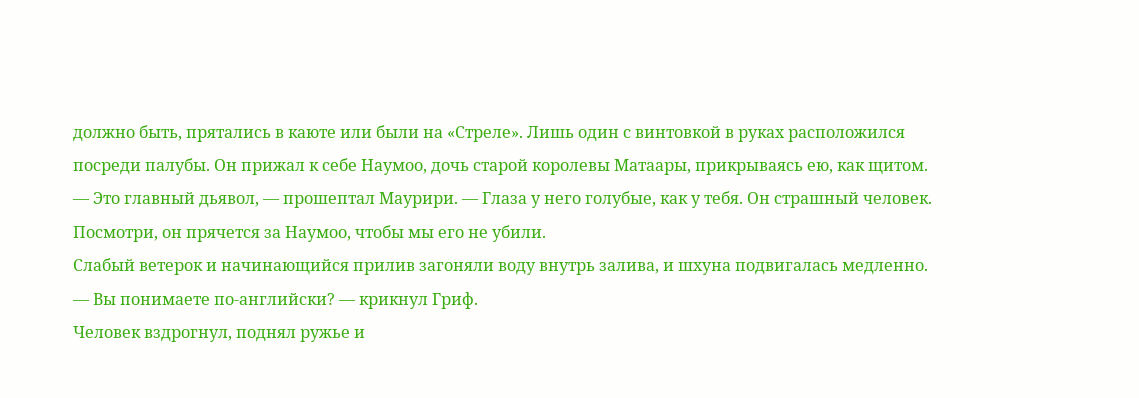должно быть, прятались в каюте или были на «Стреле». Лишь один с винтовкой в руках расположился посреди палубы. Он прижал к себе Наумоо, дочь старой королевы Матаары, прикрываясь ею, как щитом.
— Это главный дьявол, — прошептал Маурири. — Глаза у него голубые, как у тебя. Он страшный человек. Посмотри, он прячется за Наумоо, чтобы мы его не убили.
Слабый ветерок и начинающийся прилив загоняли воду внутрь залива, и шхуна подвигалась медленно.
— Вы понимаете по-английски? — крикнул Гриф.
Человек вздрогнул, поднял ружье и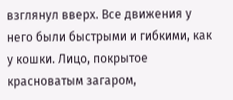взглянул вверх. Все движения у него были быстрыми и гибкими, как у кошки. Лицо, покрытое красноватым загаром,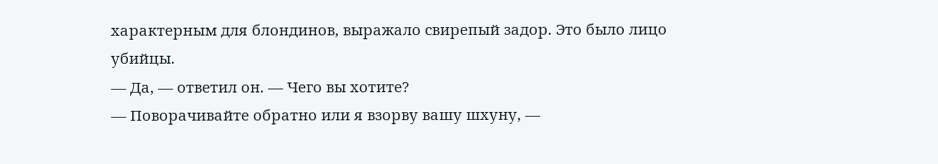характерным для блондинов, выражало свирепый задор. Это было лицо убийцы.
— Да, — ответил он. — Чего вы хотите?
— Поворачивайте обратно или я взорву вашу шхуну, —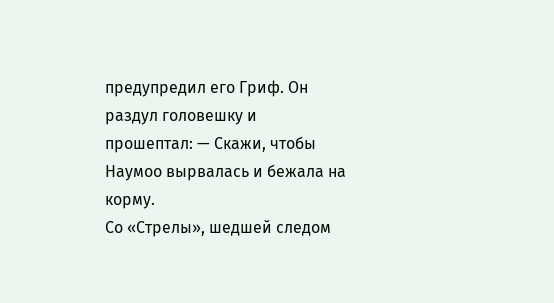предупредил его Гриф. Он раздул головешку и прошептал: — Скажи, чтобы Наумоо вырвалась и бежала на корму.
Со «Стрелы», шедшей следом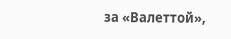за «Валеттой»,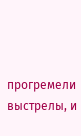прогремели выстрелы, и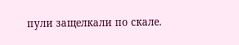пули защелкали по скале.